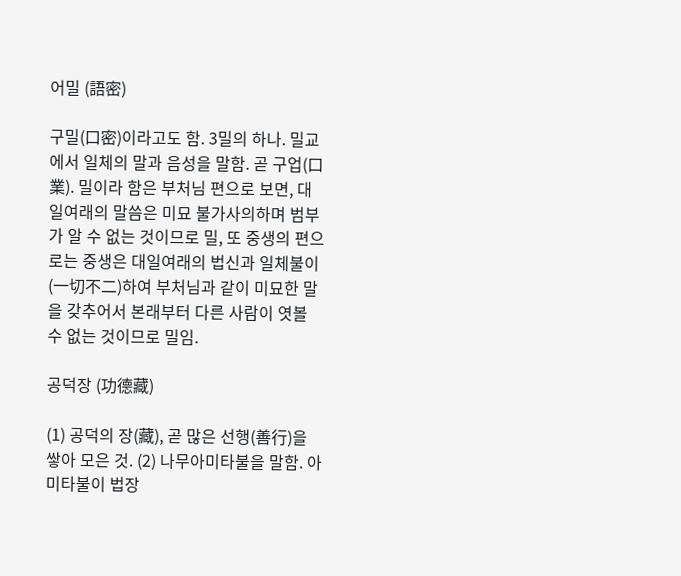어밀 (語密)

구밀(口密)이라고도 함. 3밀의 하나. 밀교에서 일체의 말과 음성을 말함. 곧 구업(口業). 밀이라 함은 부처님 편으로 보면, 대일여래의 말씀은 미묘 불가사의하며 범부가 알 수 없는 것이므로 밀, 또 중생의 편으로는 중생은 대일여래의 법신과 일체불이(一切不二)하여 부처님과 같이 미묘한 말을 갖추어서 본래부터 다른 사람이 엿볼 수 없는 것이므로 밀임.

공덕장 (功德藏)

(1) 공덕의 장(藏), 곧 많은 선행(善行)을 쌓아 모은 것. (2) 나무아미타불을 말함. 아미타불이 법장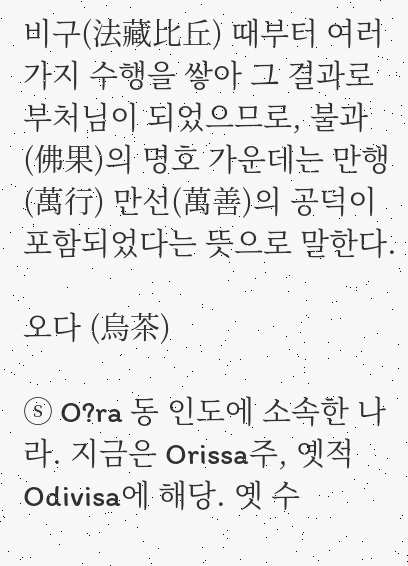비구(法藏比丘) 때부터 여러 가지 수행을 쌓아 그 결과로 부처님이 되었으므로, 불과(佛果)의 명호 가운데는 만행(萬行) 만선(萬善)의 공덕이 포함되었다는 뜻으로 말한다.

오다 (烏茶)

ⓢ O?ra 동 인도에 소속한 나라. 지금은 Orissa주, 옛적 Odivisa에 해당. 옛 수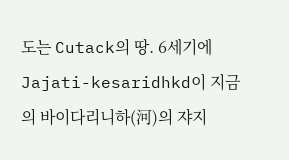도는 Cutack의 땅. 6세기에 Jajati-kesaridhkd이 지금의 바이다리니하(河)의 쟈지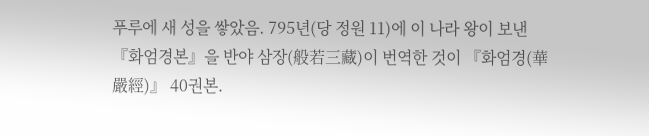푸루에 새 성을 쌓았음. 795년(당 정원 11)에 이 나라 왕이 보낸 『화엄경본』을 반야 삼장(般若三藏)이 번역한 것이 『화엄경(華嚴經)』 40권본.